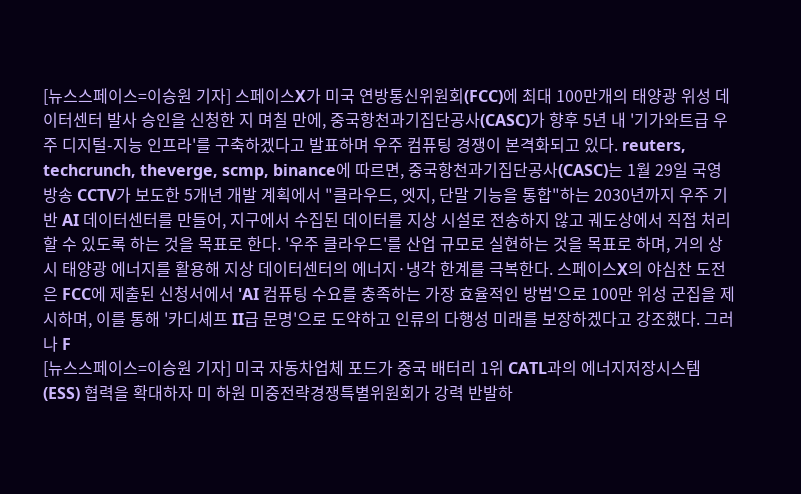[뉴스스페이스=이승원 기자] 스페이스X가 미국 연방통신위원회(FCC)에 최대 100만개의 태양광 위성 데이터센터 발사 승인을 신청한 지 며칠 만에, 중국항천과기집단공사(CASC)가 향후 5년 내 '기가와트급 우주 디지털-지능 인프라'를 구축하겠다고 발표하며 우주 컴퓨팅 경쟁이 본격화되고 있다. reuters, techcrunch, theverge, scmp, binance에 따르면, 중국항천과기집단공사(CASC)는 1월 29일 국영 방송 CCTV가 보도한 5개년 개발 계획에서 "클라우드, 엣지, 단말 기능을 통합"하는 2030년까지 우주 기반 AI 데이터센터를 만들어, 지구에서 수집된 데이터를 지상 시설로 전송하지 않고 궤도상에서 직접 처리할 수 있도록 하는 것을 목표로 한다. '우주 클라우드'를 산업 규모로 실현하는 것을 목표로 하며, 거의 상시 태양광 에너지를 활용해 지상 데이터센터의 에너지·냉각 한계를 극복한다. 스페이스X의 야심찬 도전은 FCC에 제출된 신청서에서 'AI 컴퓨팅 수요를 충족하는 가장 효율적인 방법'으로 100만 위성 군집을 제시하며, 이를 통해 '카디셰프 II급 문명'으로 도약하고 인류의 다행성 미래를 보장하겠다고 강조했다. 그러나 F
[뉴스스페이스=이승원 기자] 미국 자동차업체 포드가 중국 배터리 1위 CATL과의 에너지저장시스템(ESS) 협력을 확대하자 미 하원 미중전략경쟁특별위원회가 강력 반발하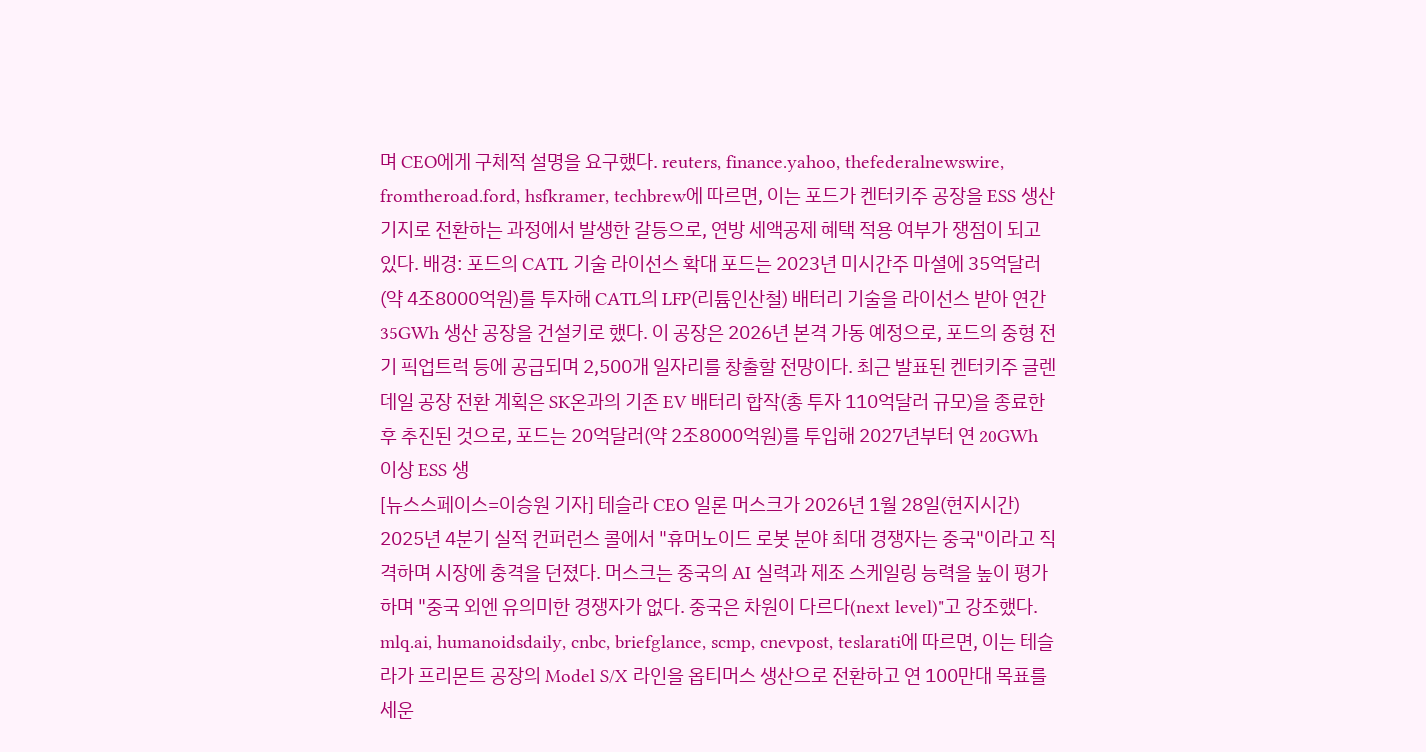며 CEO에게 구체적 설명을 요구했다. reuters, finance.yahoo, thefederalnewswire, fromtheroad.ford, hsfkramer, techbrew에 따르면, 이는 포드가 켄터키주 공장을 ESS 생산기지로 전환하는 과정에서 발생한 갈등으로, 연방 세액공제 혜택 적용 여부가 쟁점이 되고 있다. 배경: 포드의 CATL 기술 라이선스 확대 포드는 2023년 미시간주 마셜에 35억달러(약 4조8000억원)를 투자해 CATL의 LFP(리튬인산철) 배터리 기술을 라이선스 받아 연간 35GWh 생산 공장을 건설키로 했다. 이 공장은 2026년 본격 가동 예정으로, 포드의 중형 전기 픽업트럭 등에 공급되며 2,500개 일자리를 창출할 전망이다. 최근 발표된 켄터키주 글렌데일 공장 전환 계획은 SK온과의 기존 EV 배터리 합작(총 투자 110억달러 규모)을 종료한 후 추진된 것으로, 포드는 20억달러(약 2조8000억원)를 투입해 2027년부터 연 20GWh 이상 ESS 생
[뉴스스페이스=이승원 기자] 테슬라 CEO 일론 머스크가 2026년 1월 28일(현지시간) 2025년 4분기 실적 컨퍼런스 콜에서 "휴머노이드 로봇 분야 최대 경쟁자는 중국"이라고 직격하며 시장에 충격을 던졌다. 머스크는 중국의 AI 실력과 제조 스케일링 능력을 높이 평가하며 "중국 외엔 유의미한 경쟁자가 없다. 중국은 차원이 다르다(next level)"고 강조했다. mlq.ai, humanoidsdaily, cnbc, briefglance, scmp, cnevpost, teslarati에 따르면, 이는 테슬라가 프리몬트 공장의 Model S/X 라인을 옵티머스 생산으로 전환하고 연 100만대 목표를 세운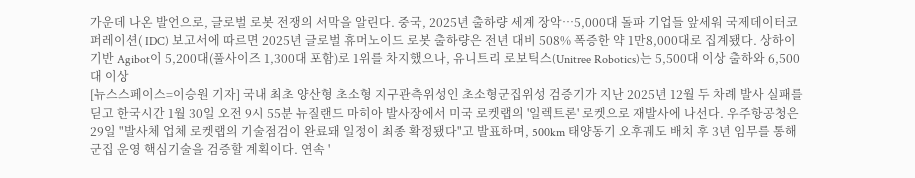가운데 나온 발언으로, 글로벌 로봇 전쟁의 서막을 알린다. 중국, 2025년 출하량 세계 장악…5,000대 돌파 기업들 앞세워 국제데이터코퍼레이션( IDC) 보고서에 따르면 2025년 글로벌 휴머노이드 로봇 출하량은 전년 대비 508% 폭증한 약 1만8,000대로 집계됐다. 상하이 기반 Agibot이 5,200대(풀사이즈 1,300대 포함)로 1위를 차지했으나, 유니트리 로보틱스(Unitree Robotics)는 5,500대 이상 출하와 6,500대 이상
[뉴스스페이스=이승원 기자] 국내 최초 양산형 초소형 지구관측위성인 초소형군집위성 검증기가 지난 2025년 12월 두 차례 발사 실패를 딛고 한국시간 1월 30일 오전 9시 55분 뉴질랜드 마히아 발사장에서 미국 로켓랩의 '일렉트론' 로켓으로 재발사에 나선다. 우주항공청은 29일 "발사체 업체 로켓랩의 기술점검이 완료돼 일정이 최종 확정됐다"고 발표하며, 500km 태양동기 오후궤도 배치 후 3년 임무를 통해 군집 운영 핵심기술을 검증할 계획이다. 연속 '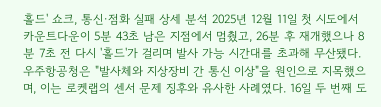홀드' 쇼크, 통신·점화 실패 상세 분석 2025년 12월 11일 첫 시도에서 카운트다운이 5분 43초 남은 지점에서 멈췄고, 26분 후 재개했으나 8분 7초 전 다시 '홀드'가 걸리며 발사 가능 시간대를 초과해 무산됐다. 우주항공청은 "발사체와 지상장비 간 통신 이상"을 원인으로 지목했으며, 이는 로켓랩의 센서 문제 징후와 유사한 사례였다. 16일 두 번째 도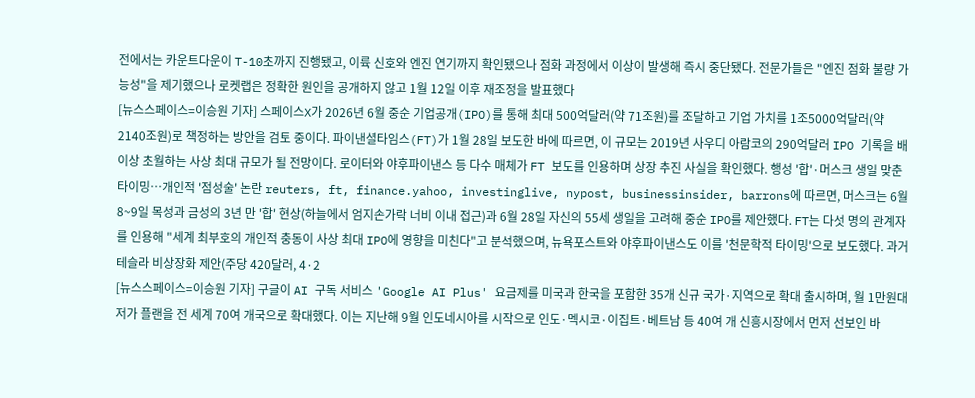전에서는 카운트다운이 T-10초까지 진행됐고, 이륙 신호와 엔진 연기까지 확인됐으나 점화 과정에서 이상이 발생해 즉시 중단됐다. 전문가들은 "엔진 점화 불량 가능성"을 제기했으나 로켓랩은 정확한 원인을 공개하지 않고 1월 12일 이후 재조정을 발표했다
[뉴스스페이스=이승원 기자] 스페이스X가 2026년 6월 중순 기업공개(IPO)를 통해 최대 500억달러(약 71조원)를 조달하고 기업 가치를 1조5000억달러(약 2140조원)로 책정하는 방안을 검토 중이다. 파이낸셜타임스(FT)가 1월 28일 보도한 바에 따르면, 이 규모는 2019년 사우디 아람코의 290억달러 IPO 기록을 배 이상 초월하는 사상 최대 규모가 될 전망이다. 로이터와 야후파이낸스 등 다수 매체가 FT 보도를 인용하며 상장 추진 사실을 확인했다. 행성 '합'·머스크 생일 맞춘 타이밍…개인적 '점성술' 논란 reuters, ft, finance.yahoo, investinglive, nypost, businessinsider, barrons에 따르면, 머스크는 6월 8~9일 목성과 금성의 3년 만 '합' 현상(하늘에서 엄지손가락 너비 이내 접근)과 6월 28일 자신의 55세 생일을 고려해 중순 IPO를 제안했다. FT는 다섯 명의 관계자를 인용해 "세계 최부호의 개인적 충동이 사상 최대 IPO에 영향을 미친다"고 분석했으며, 뉴욕포스트와 야후파이낸스도 이를 '천문학적 타이밍'으로 보도했다. 과거 테슬라 비상장화 제안(주당 420달러, 4·2
[뉴스스페이스=이승원 기자] 구글이 AI 구독 서비스 'Google AI Plus' 요금제를 미국과 한국을 포함한 35개 신규 국가·지역으로 확대 출시하며, 월 1만원대 저가 플랜을 전 세계 70여 개국으로 확대했다. 이는 지난해 9월 인도네시아를 시작으로 인도·멕시코·이집트·베트남 등 40여 개 신흥시장에서 먼저 선보인 바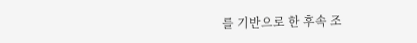를 기반으로 한 후속 조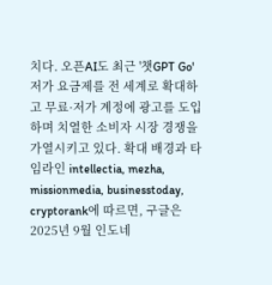치다. 오픈AI도 최근 '챗GPT Go' 저가 요금제를 전 세계로 확대하고 무료·저가 계정에 광고를 도입하며 치열한 소비자 시장 경쟁을 가열시키고 있다. 확대 배경과 타임라인 intellectia, mezha, missionmedia, businesstoday, cryptorank에 따르면, 구글은 2025년 9월 인도네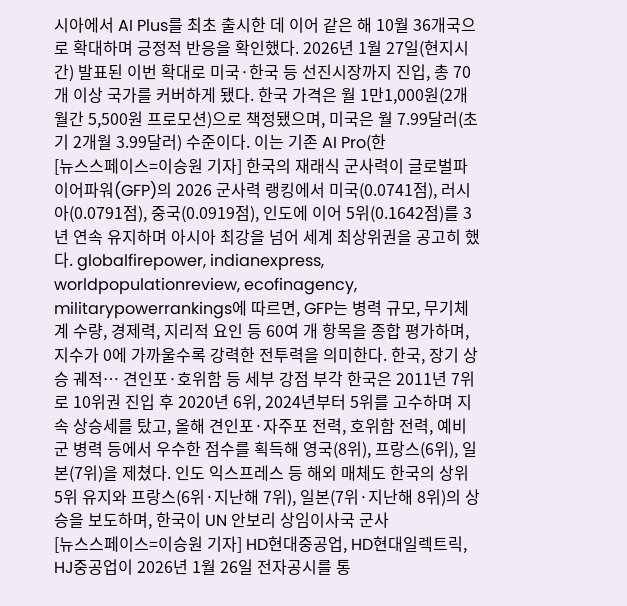시아에서 AI Plus를 최초 출시한 데 이어 같은 해 10월 36개국으로 확대하며 긍정적 반응을 확인했다. 2026년 1월 27일(현지시간) 발표된 이번 확대로 미국·한국 등 선진시장까지 진입, 총 70개 이상 국가를 커버하게 됐다. 한국 가격은 월 1만1,000원(2개월간 5,500원 프로모션)으로 책정됐으며, 미국은 월 7.99달러(초기 2개월 3.99달러) 수준이다. 이는 기존 AI Pro(한
[뉴스스페이스=이승원 기자] 한국의 재래식 군사력이 글로벌파이어파워(GFP)의 2026 군사력 랭킹에서 미국(0.0741점), 러시아(0.0791점), 중국(0.0919점), 인도에 이어 5위(0.1642점)를 3년 연속 유지하며 아시아 최강을 넘어 세계 최상위권을 공고히 했다. globalfirepower, indianexpress, worldpopulationreview, ecofinagency, militarypowerrankings에 따르면, GFP는 병력 규모, 무기체계 수량, 경제력, 지리적 요인 등 60여 개 항목을 종합 평가하며, 지수가 0에 가까울수록 강력한 전투력을 의미한다. 한국, 장기 상승 궤적… 견인포·호위함 등 세부 강점 부각 한국은 2011년 7위로 10위권 진입 후 2020년 6위, 2024년부터 5위를 고수하며 지속 상승세를 탔고, 올해 견인포·자주포 전력, 호위함 전력, 예비군 병력 등에서 우수한 점수를 획득해 영국(8위), 프랑스(6위), 일본(7위)을 제쳤다. 인도 익스프레스 등 해외 매체도 한국의 상위 5위 유지와 프랑스(6위·지난해 7위), 일본(7위·지난해 8위)의 상승을 보도하며, 한국이 UN 안보리 상임이사국 군사
[뉴스스페이스=이승원 기자] HD현대중공업, HD현대일렉트릭, HJ중공업이 2026년 1월 26일 전자공시를 통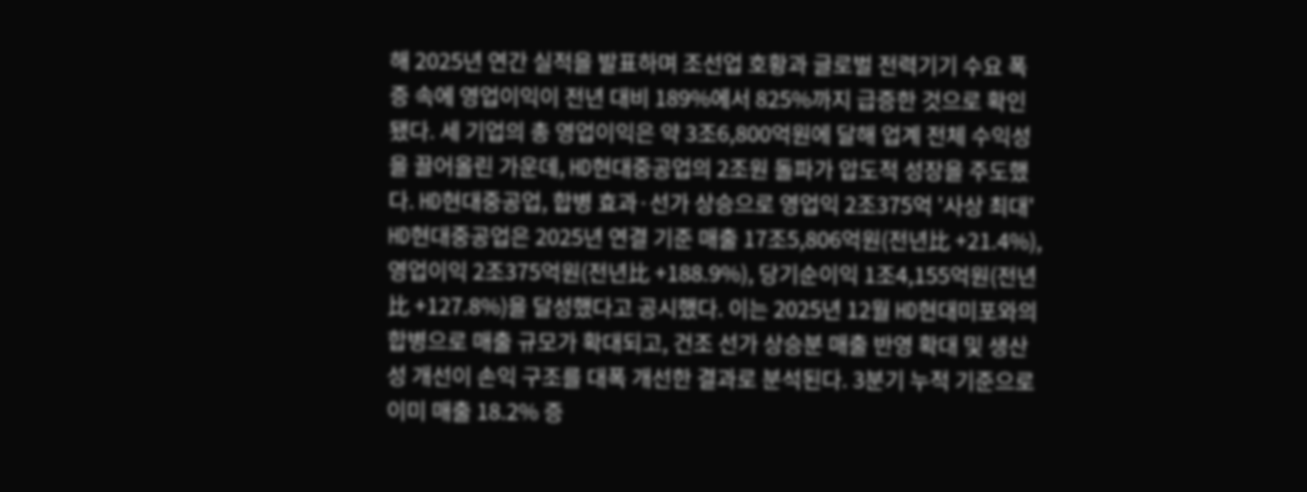해 2025년 연간 실적을 발표하며 조선업 호황과 글로벌 전력기기 수요 폭증 속에 영업이익이 전년 대비 189%에서 825%까지 급증한 것으로 확인됐다. 세 기업의 총 영업이익은 약 3조6,800억원에 달해 업계 전체 수익성을 끌어올린 가운데, HD현대중공업의 2조원 돌파가 압도적 성장을 주도했다. HD현대중공업, 합병 효과·선가 상승으로 영업익 2조375억 '사상 최대' HD현대중공업은 2025년 연결 기준 매출 17조5,806억원(전년比 +21.4%), 영업이익 2조375억원(전년比 +188.9%), 당기순이익 1조4,155억원(전년比 +127.8%)을 달성했다고 공시했다. 이는 2025년 12월 HD현대미포와의 합병으로 매출 규모가 확대되고, 건조 선가 상승분 매출 반영 확대 및 생산성 개선이 손익 구조를 대폭 개선한 결과로 분석된다. 3분기 누적 기준으로 이미 매출 18.2% 증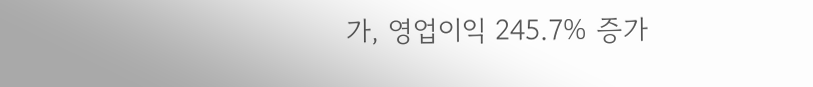가, 영업이익 245.7% 증가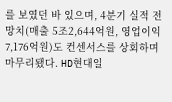를 보였던 바 있으며, 4분기 실적 전망치(매출 5조2,644억원, 영업이익 7,176억원)도 컨센서스를 상회하며 마무리됐다. HD현대일